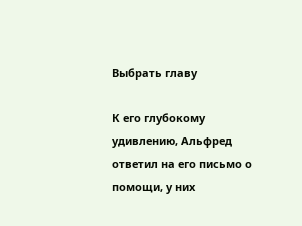Выбрать главу

К его глубокому удивлению, Альфред ответил на его письмо о помощи, у них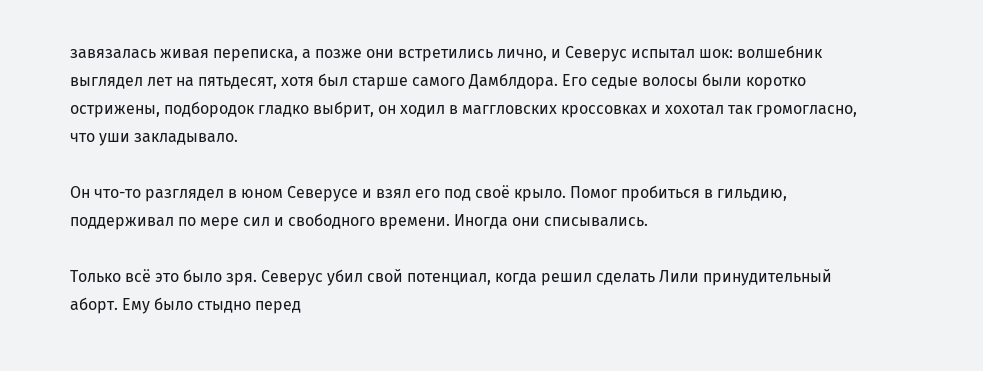завязалась живая переписка, а позже они встретились лично, и Северус испытал шок: волшебник выглядел лет на пятьдесят, хотя был старше самого Дамблдора. Его седые волосы были коротко острижены, подбородок гладко выбрит, он ходил в маггловских кроссовках и хохотал так громогласно, что уши закладывало.

Он что-то разглядел в юном Северусе и взял его под своё крыло. Помог пробиться в гильдию, поддерживал по мере сил и свободного времени. Иногда они списывались.

Только всё это было зря. Северус убил свой потенциал, когда решил сделать Лили принудительный аборт. Ему было стыдно перед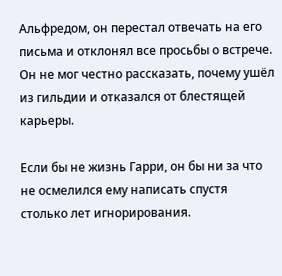Альфредом, он перестал отвечать на его письма и отклонял все просьбы о встрече. Он не мог честно рассказать, почему ушёл из гильдии и отказался от блестящей карьеры.

Если бы не жизнь Гарри, он бы ни за что не осмелился ему написать спустя столько лет игнорирования.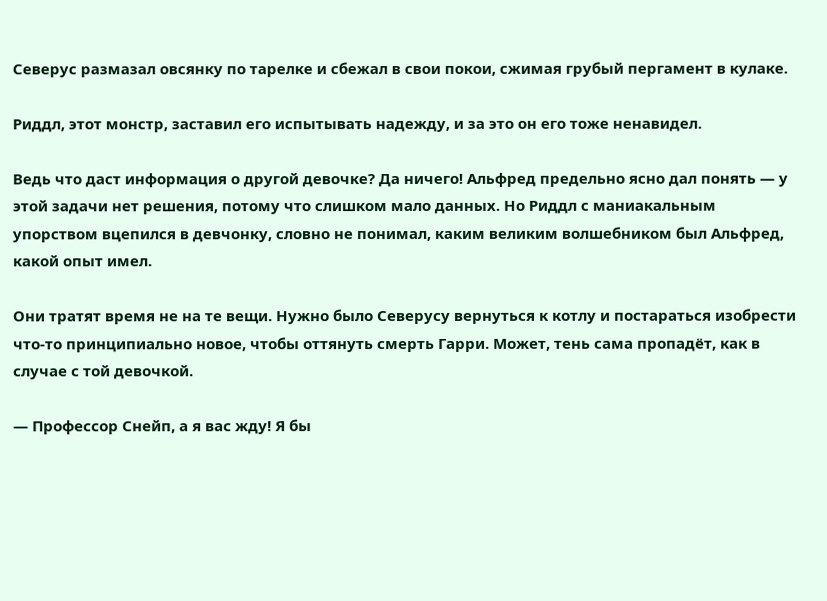Северус размазал овсянку по тарелке и сбежал в свои покои, сжимая грубый пергамент в кулаке.

Риддл, этот монстр, заставил его испытывать надежду, и за это он его тоже ненавидел.

Ведь что даст информация о другой девочке? Да ничего! Альфред предельно ясно дал понять — у этой задачи нет решения, потому что слишком мало данных. Но Риддл с маниакальным упорством вцепился в девчонку, словно не понимал, каким великим волшебником был Альфред, какой опыт имел.

Они тратят время не на те вещи. Нужно было Северусу вернуться к котлу и постараться изобрести что-то принципиально новое, чтобы оттянуть смерть Гарри. Может, тень сама пропадёт, как в случае с той девочкой.

— Профессор Снейп, а я вас жду! Я бы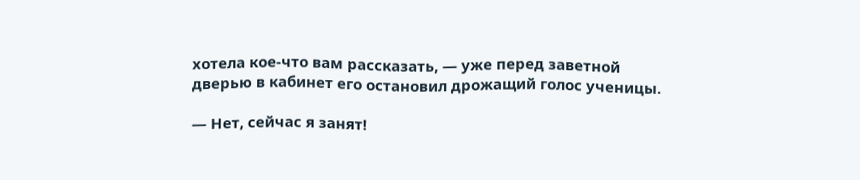хотела кое-что вам рассказать, — уже перед заветной дверью в кабинет его остановил дрожащий голос ученицы.

— Нет, сейчас я занят!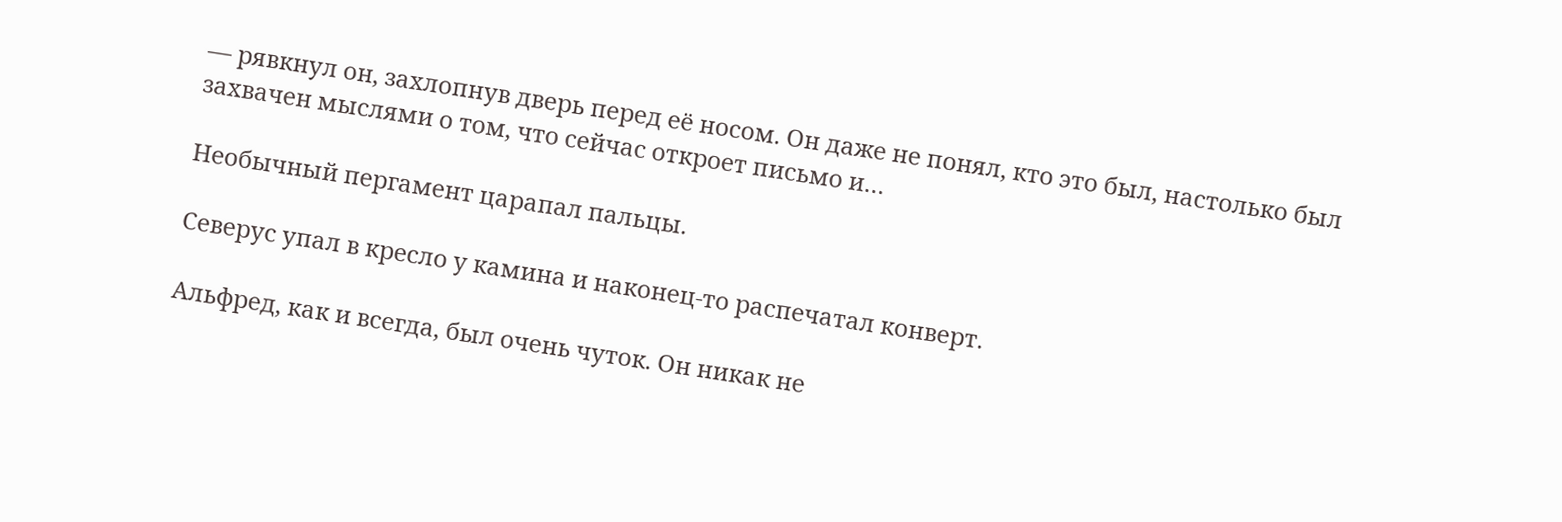— рявкнул он, захлопнув дверь перед её носом. Он даже не понял, кто это был, настолько был захвачен мыслями о том, что сейчас откроет письмо и…

Необычный пергамент царапал пальцы.

Северус упал в кресло у камина и наконец-то распечатал конверт.

Альфред, как и всегда, был очень чуток. Он никак не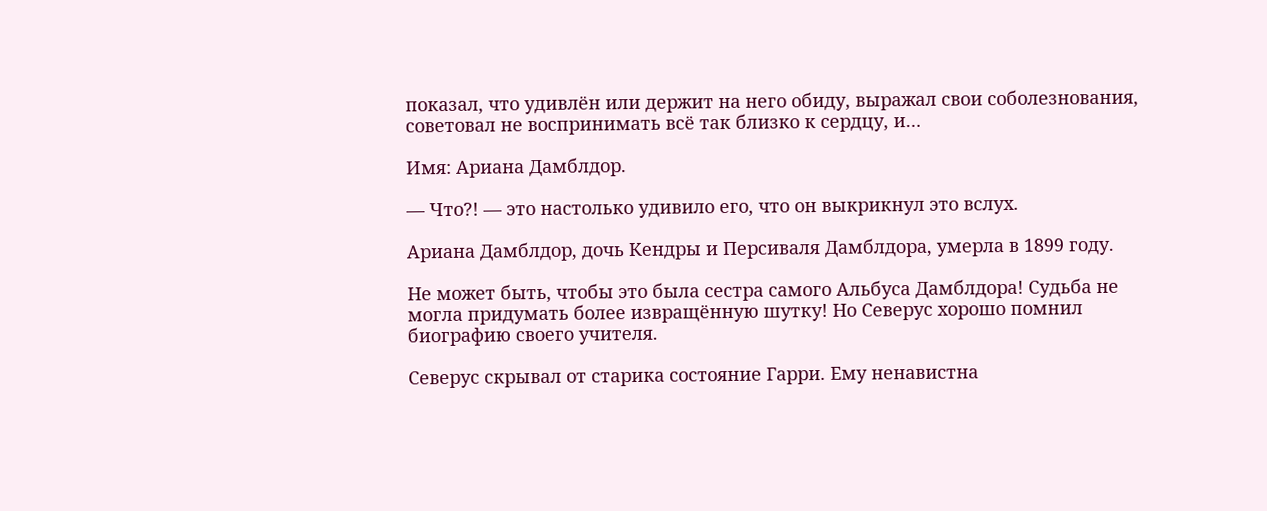показал, что удивлён или держит на него обиду, выражал свои соболезнования, советовал не воспринимать всё так близко к сердцу, и…

Имя: Ариана Дамблдор.

— Что?! — это настолько удивило его, что он выкрикнул это вслух.

Ариана Дамблдор, дочь Кендры и Персиваля Дамблдора, умерла в 1899 году.

Не может быть, чтобы это была сестра самого Альбуса Дамблдора! Судьба не могла придумать более извращённую шутку! Но Северус хорошо помнил биографию своего учителя.

Северус скрывал от старика состояние Гарри. Ему ненавистна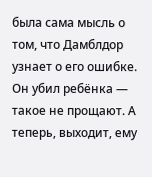была сама мысль о том, что Дамблдор узнает о его ошибке. Он убил ребёнка — такое не прощают. А теперь, выходит, ему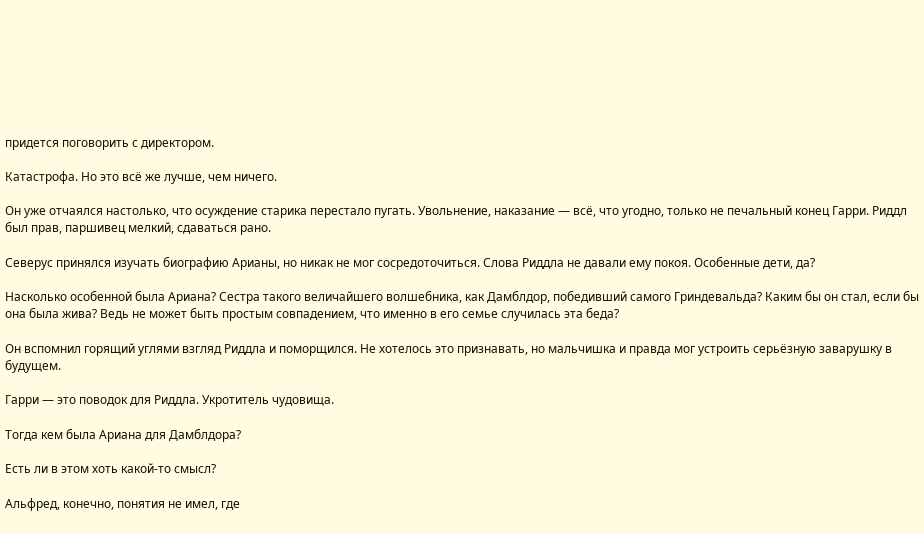придется поговорить с директором.

Катастрофа. Но это всё же лучше, чем ничего.

Он уже отчаялся настолько, что осуждение старика перестало пугать. Увольнение, наказание — всё, что угодно, только не печальный конец Гарри. Риддл был прав, паршивец мелкий, сдаваться рано.

Северус принялся изучать биографию Арианы, но никак не мог сосредоточиться. Слова Риддла не давали ему покоя. Особенные дети, да?

Насколько особенной была Ариана? Сестра такого величайшего волшебника, как Дамблдор, победивший самого Гриндевальда? Каким бы он стал, если бы она была жива? Ведь не может быть простым совпадением, что именно в его семье случилась эта беда?

Он вспомнил горящий углями взгляд Риддла и поморщился. Не хотелось это признавать, но мальчишка и правда мог устроить серьёзную заварушку в будущем.

Гарри — это поводок для Риддла. Укротитель чудовища.

Тогда кем была Ариана для Дамблдора?

Есть ли в этом хоть какой-то смысл?

Альфред, конечно, понятия не имел, где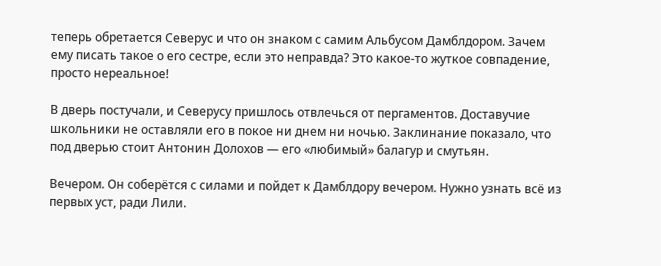теперь обретается Северус и что он знаком с самим Альбусом Дамблдором. Зачем ему писать такое о его сестре, если это неправда? Это какое-то жуткое совпадение, просто нереальное!

В дверь постучали, и Северусу пришлось отвлечься от пергаментов. Доставучие школьники не оставляли его в покое ни днем ни ночью. Заклинание показало, что под дверью стоит Антонин Долохов — его «любимый» балагур и смутьян.

Вечером. Он соберётся с силами и пойдет к Дамблдору вечером. Нужно узнать всё из первых уст, ради Лили.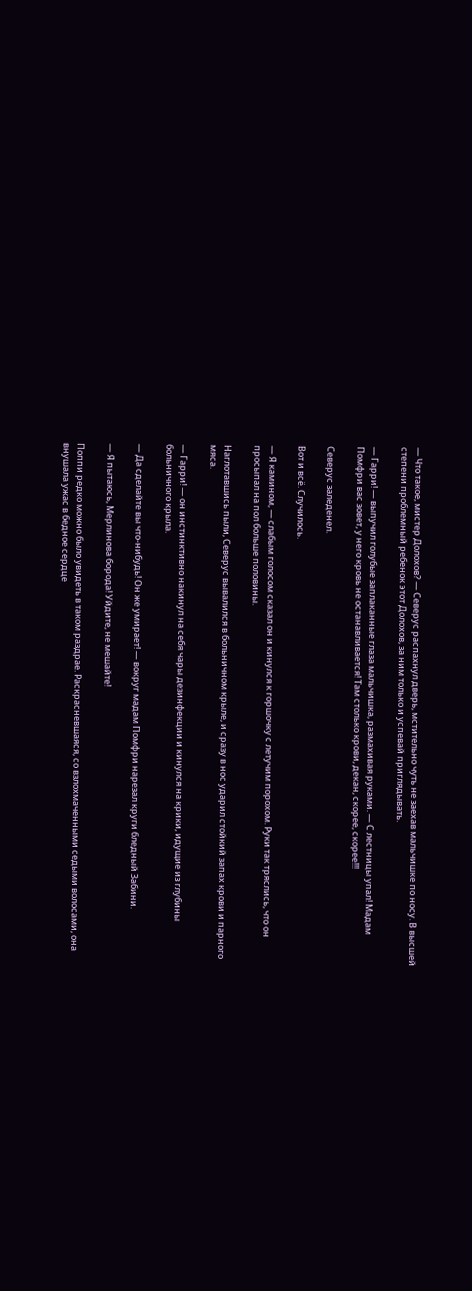— Что такое, мистер Долохов? — Северус распахнул дверь, мстительно чуть не заехав мальчишке по носу. В высшей степени проблемный ребенок этот Долохов, за ним только и успевай приглядывать.

— Гарри! — выпучил голубые заплаканные глаза мальчишка, размахивая руками. — С лестницы упал! Мадам Помфри вас зовет, у него кровь не останавливается! Там столько крови, декан, скорее, скорее!!!

Северус заледенел.

Вот и всё. Случилось.

— Я камином, — слабым голосом сказал он и кинулся к горшочку с летучим порохом. Руки так тряслись, что он просыпал на пол больше половины.

Наглотавшись пыли, Северус вывалился в больничном крыле, и сразу в нос ударил стойкий запах крови и парного мяса.

— Гарри! — он инстинктивно накинул на себя чары дезинфекции и кинулся на крики, идущие из глубины больничного крыла.

— Да сделайте вы что-нибудь! Он же умирает! — вокруг мадам Помфри нарезал круги бледный Забини.

— Я пытаюсь, Мерлинова борода! Уйдите, не мешайте!

Поппи редко можно было увидеть в таком раздрае. Раскрасневшаяся, со взлохмаченными седыми волосами, она внушала ужас в бедное сердце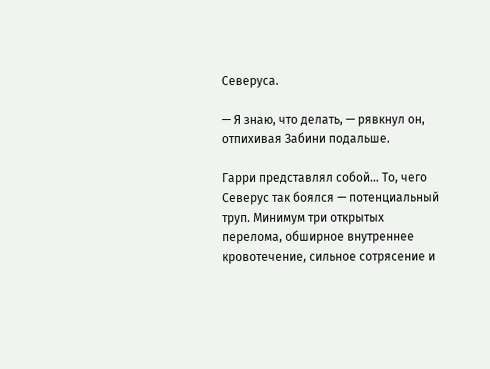Северуса.

— Я знаю, что делать, — рявкнул он, отпихивая Забини подальше.

Гарри представлял собой… То, чего Северус так боялся — потенциальный труп. Минимум три открытых перелома, обширное внутреннее кровотечение, сильное сотрясение и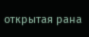открытая рана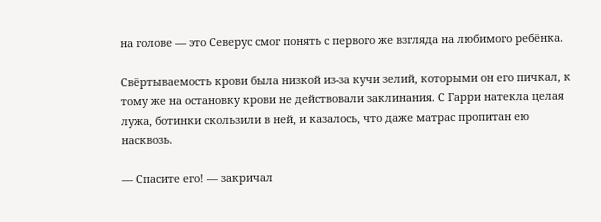на голове — это Северус смог понять с первого же взгляда на любимого ребёнка.

Свёртываемость крови была низкой из-за кучи зелий, которыми он его пичкал, к тому же на остановку крови не действовали заклинания. С Гарри натекла целая лужа, ботинки скользили в ней, и казалось, что даже матрас пропитан ею насквозь.

— Спасите его! — закричал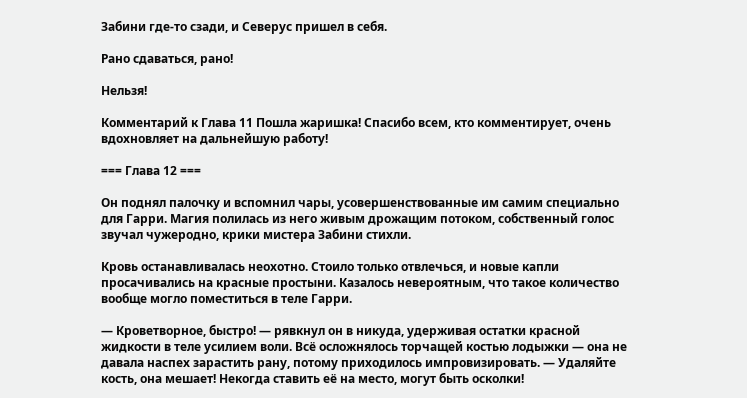Забини где-то сзади, и Северус пришел в себя.

Рано сдаваться, рано!

Нельзя!

Комментарий к Глава 11 Пошла жаришка! Спасибо всем, кто комментирует, очень вдохновляет на дальнейшую работу!

=== Глава 12 ===

Он поднял палочку и вспомнил чары, усовершенствованные им самим специально для Гарри. Магия полилась из него живым дрожащим потоком, собственный голос звучал чужеродно, крики мистера Забини стихли.

Кровь останавливалась неохотно. Стоило только отвлечься, и новые капли просачивались на красные простыни. Казалось невероятным, что такое количество вообще могло поместиться в теле Гарри.

— Кроветворное, быстро! — рявкнул он в никуда, удерживая остатки красной жидкости в теле усилием воли. Всё осложнялось торчащей костью лодыжки — она не давала наспех зарастить рану, потому приходилось импровизировать. — Удаляйте кость, она мешает! Некогда ставить её на место, могут быть осколки!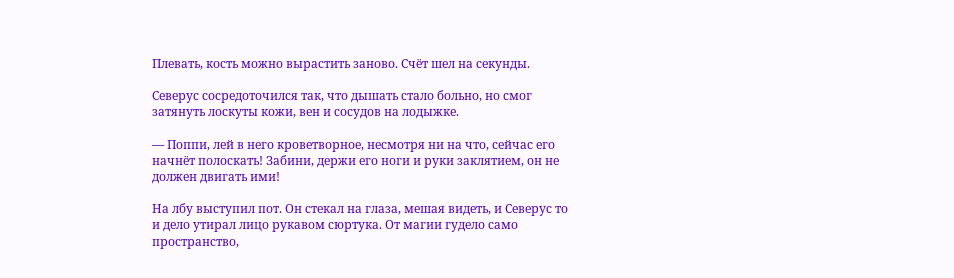Плевать, кость можно вырастить заново. Счёт шел на секунды.

Северус сосредоточился так, что дышать стало больно, но смог затянуть лоскуты кожи, вен и сосудов на лодыжке.

— Поппи, лей в него кроветворное, несмотря ни на что, сейчас его начнёт полоскать! Забини, держи его ноги и руки заклятием, он не должен двигать ими!

На лбу выступил пот. Он стекал на глаза, мешая видеть, и Северус то и дело утирал лицо рукавом сюртука. От магии гудело само пространство,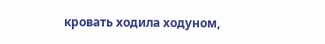кровать ходила ходуном,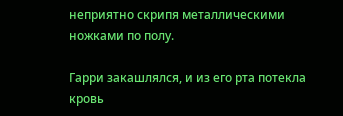неприятно скрипя металлическими ножками по полу.

Гарри закашлялся, и из его рта потекла кровь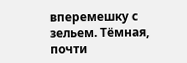вперемешку с зельем. Тёмная, почти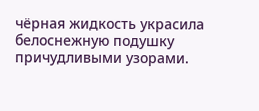чёрная жидкость украсила белоснежную подушку причудливыми узорами.